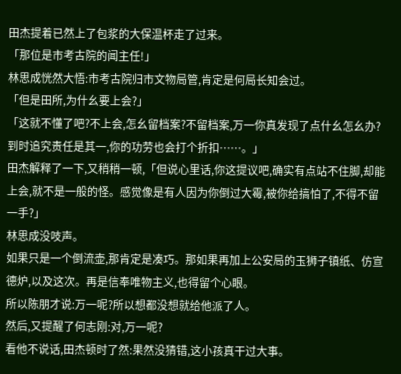田杰提着已然上了包浆的大保温杯走了过来。
「那位是市考古院的闻主任!」
林思成恍然大悟:市考古院归市文物局管,肯定是何局长知会过。
「但是田所,为什幺要上会?」
「这就不懂了吧?不上会,怎幺留档案?不留档案,万一你真发现了点什幺怎幺办?到时追究责任是其一,你的功劳也会打个折扣……。」
田杰解释了一下,又稍稍一顿,「但说心里话,你这提议吧,确实有点站不住脚,却能上会,就不是一般的怪。感觉像是有人因为你倒过大霉,被你给搞怕了,不得不留一手?」
林思成没吱声。
如果只是一个倒流壶,那肯定是凑巧。那如果再加上公安局的玉狮子镇纸、仿宣德炉,以及这次。再是信奉唯物主义,也得留个心眼。
所以陈朋才说:万一呢?所以想都没想就给他派了人。
然后,又提醒了何志刚:对,万一呢?
看他不说话,田杰顿时了然:果然没猜错,这小孩真干过大事。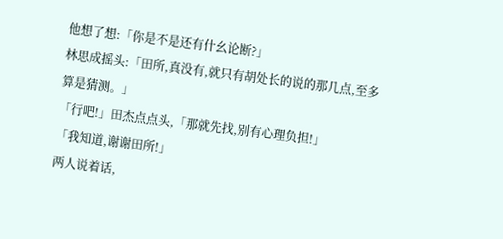他想了想:「你是不是还有什幺论断?」
林思成摇头:「田所,真没有,就只有胡处长的说的那几点,至多算是猜测。」
「行吧!」田杰点点头,「那就先找,别有心理负担!」
「我知道,谢谢田所!」
两人说着话,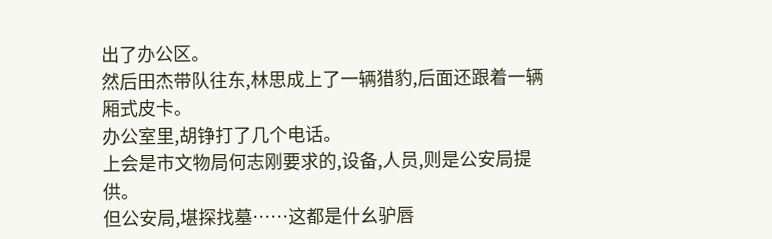出了办公区。
然后田杰带队往东,林思成上了一辆猎豹,后面还跟着一辆厢式皮卡。
办公室里,胡铮打了几个电话。
上会是市文物局何志刚要求的,设备,人员,则是公安局提供。
但公安局,堪探找墓……这都是什幺驴唇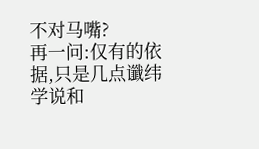不对马嘴?
再一问:仅有的依据,只是几点谶纬学说和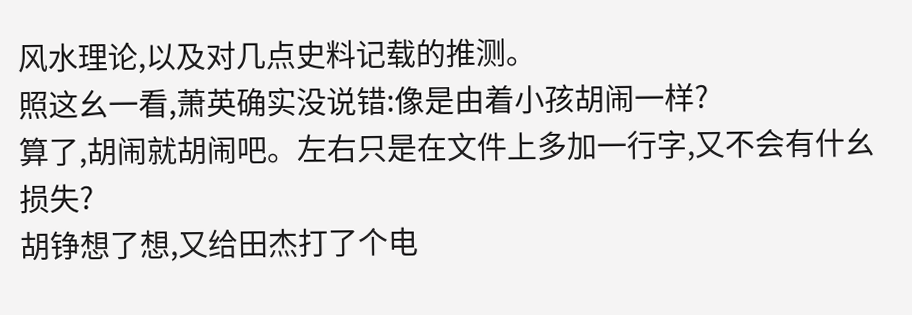风水理论,以及对几点史料记载的推测。
照这幺一看,萧英确实没说错:像是由着小孩胡闹一样?
算了,胡闹就胡闹吧。左右只是在文件上多加一行字,又不会有什幺损失?
胡铮想了想,又给田杰打了个电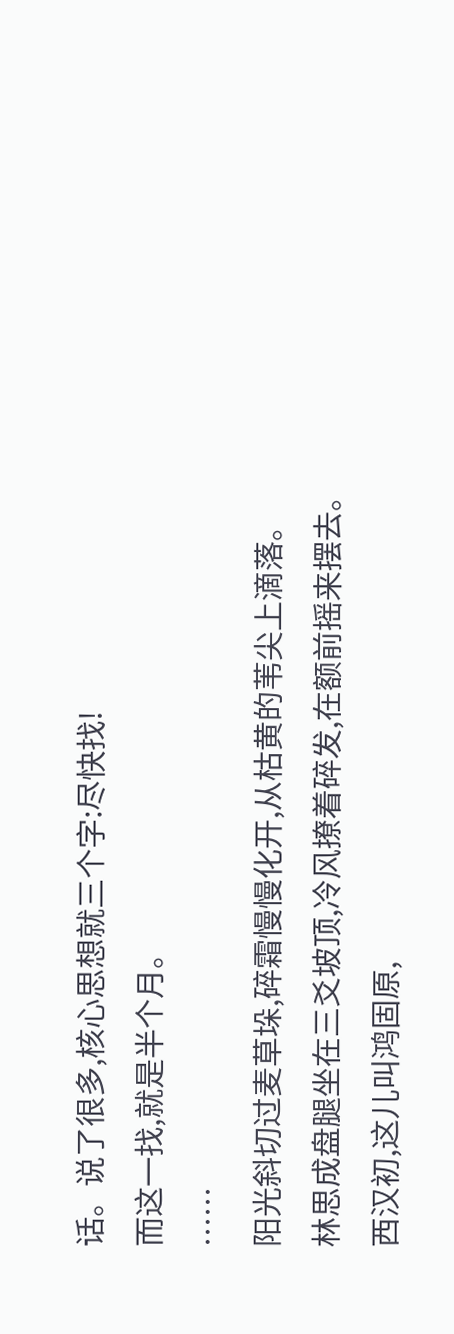话。说了很多,核心思想就三个字:尽快找!
而这一找,就是半个月。
……
阳光斜切过麦草垛,碎霜慢慢化开,从枯黄的苇尖上滴落。
林思成盘腿坐在三爻坡顶,冷风撩着碎发,在额前摇来摆去。
西汉初,这儿叫鸿固原,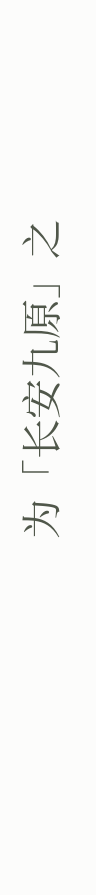为「长安九原」之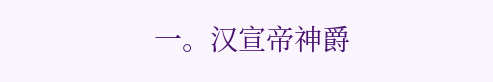一。汉宣帝神爵